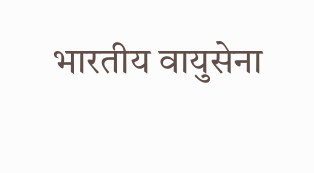भारतीय वायुसेना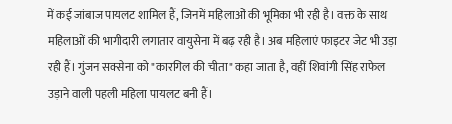में कई जांबाज पायलट शामिल हैं, जिनमें महिलाओं की भूमिका भी रही है। वक्त के साथ महिलाओं की भागीदारी लगातार वायुसेना में बढ़ रही है। अब महिलाएं फाइटर जेट भी उड़ा रही हैं। गुंजन सक्सेना को "कारगिल की चीता" कहा जाता है, वहीं शिवांगी सिंह राफेल उड़ाने वाली पहली महिला पायलट बनी हैं।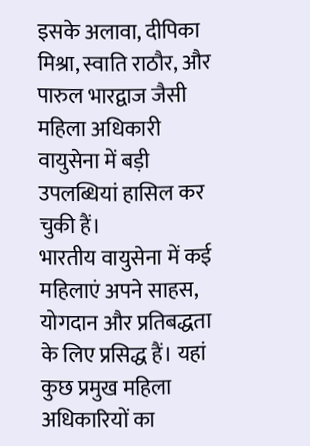इसके अलावा, दीपिका मिश्रा, स्वाति राठौर, और पारुल भारद्वाज जैसी महिला अधिकारी वायुसेना में बड़ी उपलब्धियां हासिल कर चुकी हैं।
भारतीय वायुसेना में कई महिलाएं अपने साहस, योगदान और प्रतिबद्धता के लिए प्रसिद्ध हैं। यहां कुछ प्रमुख महिला अधिकारियों का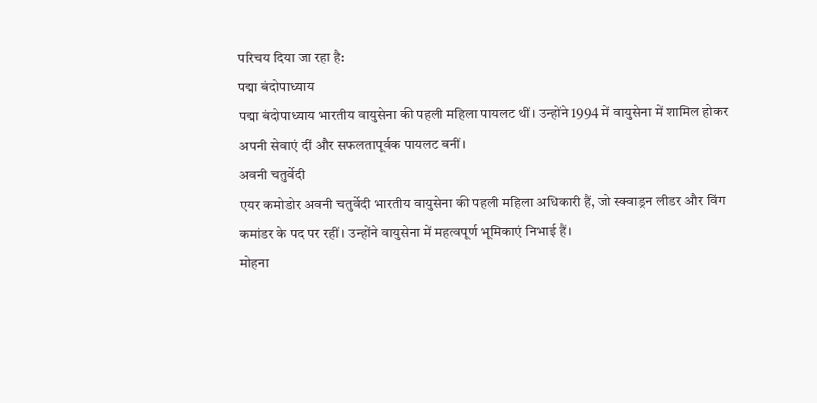परिचय दिया जा रहा है:
पद्मा बंदोपाध्याय
पद्मा बंदोपाध्याय भारतीय वायुसेना की पहली महिला पायलट थीं। उन्होंने 1994 में वायुसेना में शामिल होकर अपनी सेवाएं दीं और सफलतापूर्वक पायलट बनीं।
अवनी चतुर्वेदी
एयर कमोडोर अवनी चतुर्वेदी भारतीय वायुसेना की पहली महिला अधिकारी हैं, जो स्क्वाड्रन लीडर और विंग कमांडर के पद पर रहीं। उन्होंने वायुसेना में महत्वपूर्ण भूमिकाएं निभाई हैं।
मोहना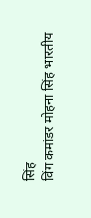सिंह
विंग कमांडर मोहना सिंह भारतीय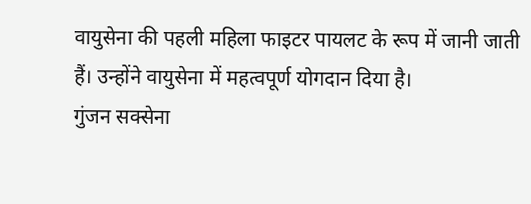वायुसेना की पहली महिला फाइटर पायलट के रूप में जानी जाती हैं। उन्होंने वायुसेना में महत्वपूर्ण योगदान दिया है।
गुंजन सक्सेना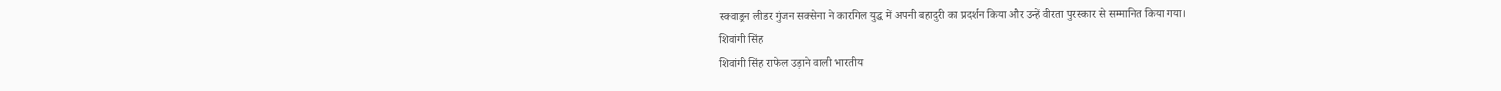स्क्वाड्रन लीडर गुंजन सक्सेना ने कारगिल युद्ध में अपनी बहादुरी का प्रदर्शन किया और उन्हें वीरता पुरस्कार से सम्मानित किया गया।
शिवांगी सिंह
शिवांगी सिंह राफेल उड़ाने वाली भारतीय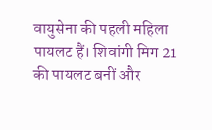वायुसेना की पहली महिला पायलट हैं। शिवांगी मिग 21 की पायलट बनीं और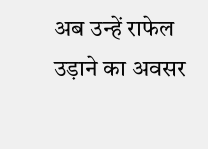अब उन्हें राफेल उड़ाने का अवसर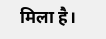मिला है।